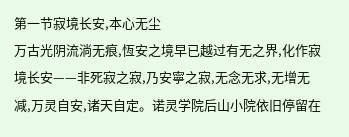第一节寂境长安,本心无尘
万古光阴流淌无痕,恆安之境早已越过有无之界,化作寂境长安——非死寂之寂,乃安寧之寂,无念无求,无增无减,万灵自安,诸天自定。诺灵学院后山小院依旧停留在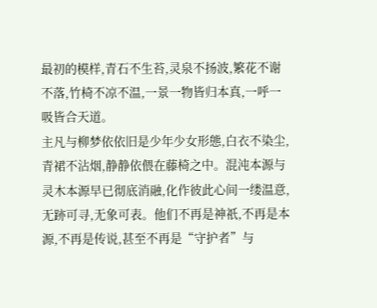最初的模样,青石不生苔,灵泉不扬波,繁花不谢不落,竹椅不凉不温,一景一物皆归本真,一呼一吸皆合天道。
主凡与柳梦依依旧是少年少女形態,白衣不染尘,青裙不沾烟,静静依偎在藤椅之中。混沌本源与灵木本源早已彻底消融,化作彼此心间一缕温意,无跡可寻,无象可表。他们不再是神祇,不再是本源,不再是传说,甚至不再是“守护者”与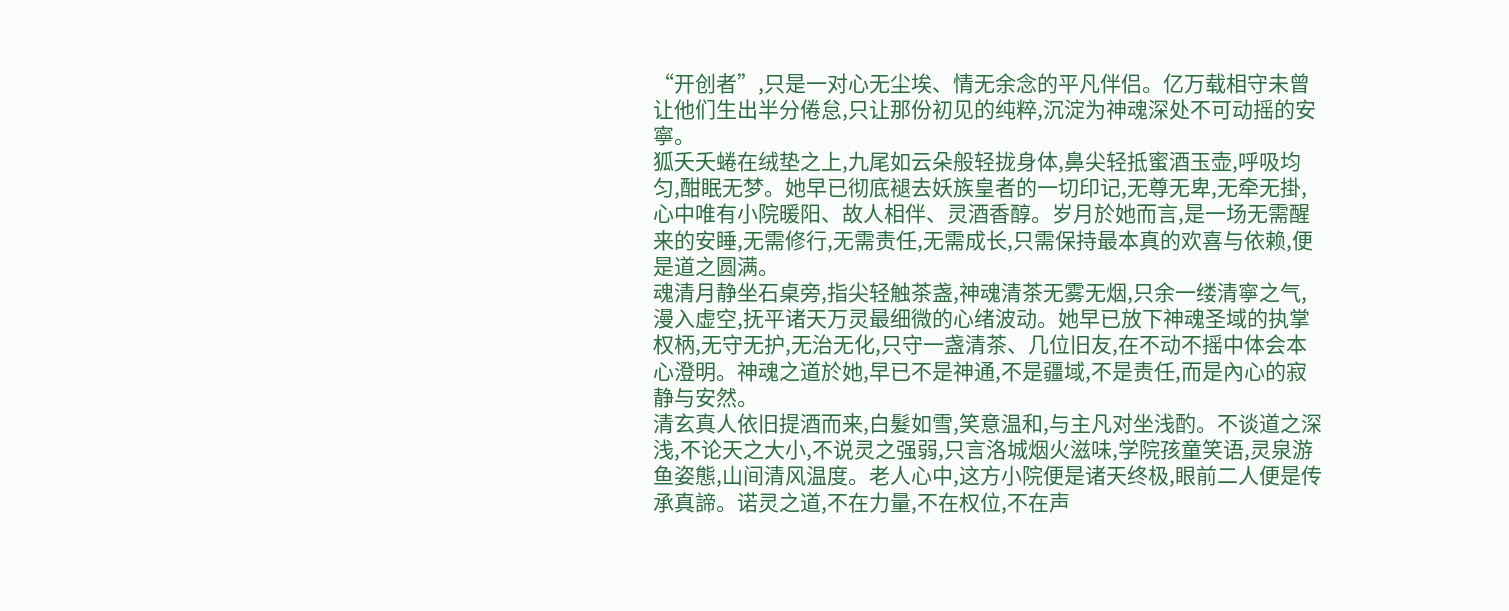“开创者”,只是一对心无尘埃、情无余念的平凡伴侣。亿万载相守未曾让他们生出半分倦怠,只让那份初见的纯粹,沉淀为神魂深处不可动摇的安寧。
狐夭夭蜷在绒垫之上,九尾如云朵般轻拢身体,鼻尖轻抵蜜酒玉壶,呼吸均匀,酣眠无梦。她早已彻底褪去妖族皇者的一切印记,无尊无卑,无牵无掛,心中唯有小院暖阳、故人相伴、灵酒香醇。岁月於她而言,是一场无需醒来的安睡,无需修行,无需责任,无需成长,只需保持最本真的欢喜与依赖,便是道之圆满。
魂清月静坐石桌旁,指尖轻触茶盏,神魂清茶无雾无烟,只余一缕清寧之气,漫入虚空,抚平诸天万灵最细微的心绪波动。她早已放下神魂圣域的执掌权柄,无守无护,无治无化,只守一盏清茶、几位旧友,在不动不摇中体会本心澄明。神魂之道於她,早已不是神通,不是疆域,不是责任,而是內心的寂静与安然。
清玄真人依旧提酒而来,白髮如雪,笑意温和,与主凡对坐浅酌。不谈道之深浅,不论天之大小,不说灵之强弱,只言洛城烟火滋味,学院孩童笑语,灵泉游鱼姿態,山间清风温度。老人心中,这方小院便是诸天终极,眼前二人便是传承真諦。诺灵之道,不在力量,不在权位,不在声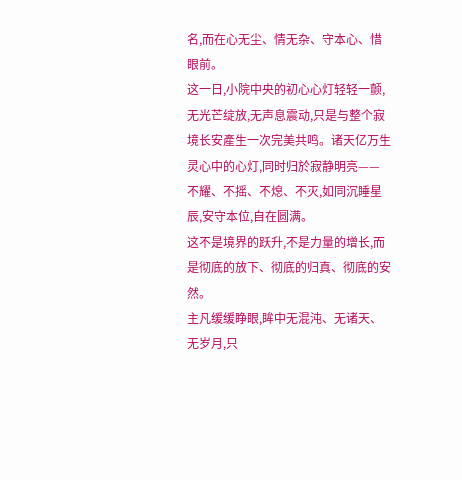名,而在心无尘、情无杂、守本心、惜眼前。
这一日,小院中央的初心心灯轻轻一颤,无光芒绽放,无声息震动,只是与整个寂境长安產生一次完美共鸣。诸天亿万生灵心中的心灯,同时归於寂静明亮——不耀、不摇、不熄、不灭,如同沉睡星辰,安守本位,自在圆满。
这不是境界的跃升,不是力量的增长,而是彻底的放下、彻底的归真、彻底的安然。
主凡缓缓睁眼,眸中无混沌、无诸天、无岁月,只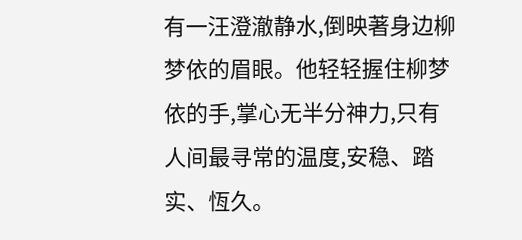有一汪澄澈静水,倒映著身边柳梦依的眉眼。他轻轻握住柳梦依的手,掌心无半分神力,只有人间最寻常的温度,安稳、踏实、恆久。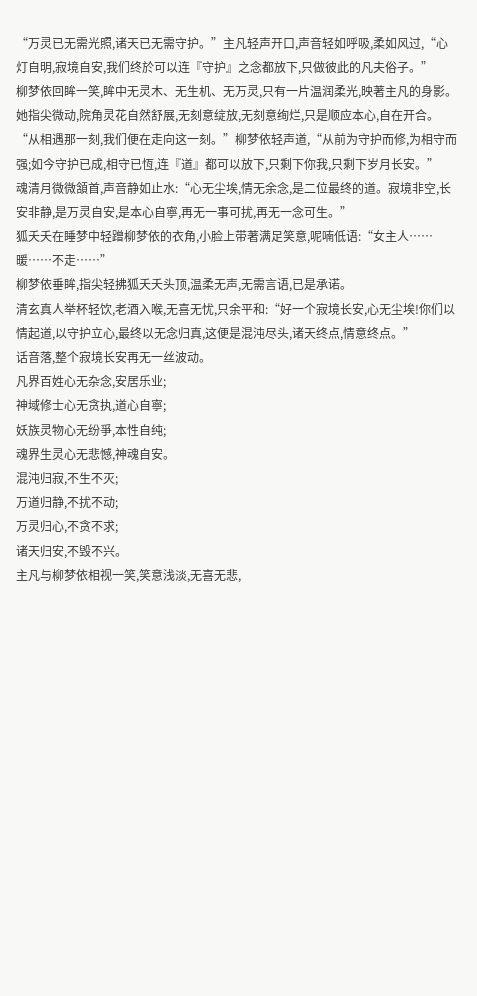“万灵已无需光照,诸天已无需守护。”主凡轻声开口,声音轻如呼吸,柔如风过,“心灯自明,寂境自安,我们终於可以连『守护』之念都放下,只做彼此的凡夫俗子。”
柳梦依回眸一笑,眸中无灵木、无生机、无万灵,只有一片温润柔光,映著主凡的身影。她指尖微动,院角灵花自然舒展,无刻意绽放,无刻意绚烂,只是顺应本心,自在开合。
“从相遇那一刻,我们便在走向这一刻。”柳梦依轻声道,“从前为守护而修,为相守而强;如今守护已成,相守已恆,连『道』都可以放下,只剩下你我,只剩下岁月长安。”
魂清月微微頷首,声音静如止水:“心无尘埃,情无余念,是二位最终的道。寂境非空,长安非静,是万灵自安,是本心自寧,再无一事可扰,再无一念可生。”
狐夭夭在睡梦中轻蹭柳梦依的衣角,小脸上带著满足笑意,呢喃低语:“女主人……暖……不走……”
柳梦依垂眸,指尖轻拂狐夭夭头顶,温柔无声,无需言语,已是承诺。
清玄真人举杯轻饮,老酒入喉,无喜无忧,只余平和:“好一个寂境长安,心无尘埃!你们以情起道,以守护立心,最终以无念归真,这便是混沌尽头,诸天终点,情意终点。”
话音落,整个寂境长安再无一丝波动。
凡界百姓心无杂念,安居乐业;
神域修士心无贪执,道心自寧;
妖族灵物心无纷爭,本性自纯;
魂界生灵心无悲憾,神魂自安。
混沌归寂,不生不灭;
万道归静,不扰不动;
万灵归心,不贪不求;
诸天归安,不毁不兴。
主凡与柳梦依相视一笑,笑意浅淡,无喜无悲,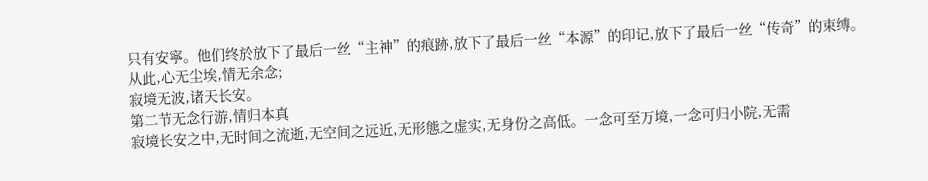只有安寧。他们终於放下了最后一丝“主神”的痕跡,放下了最后一丝“本源”的印记,放下了最后一丝“传奇”的束缚。
从此,心无尘埃,情无余念;
寂境无波,诸天长安。
第二节无念行游,情归本真
寂境长安之中,无时间之流逝,无空间之远近,无形態之虚实,无身份之高低。一念可至万境,一念可归小院,无需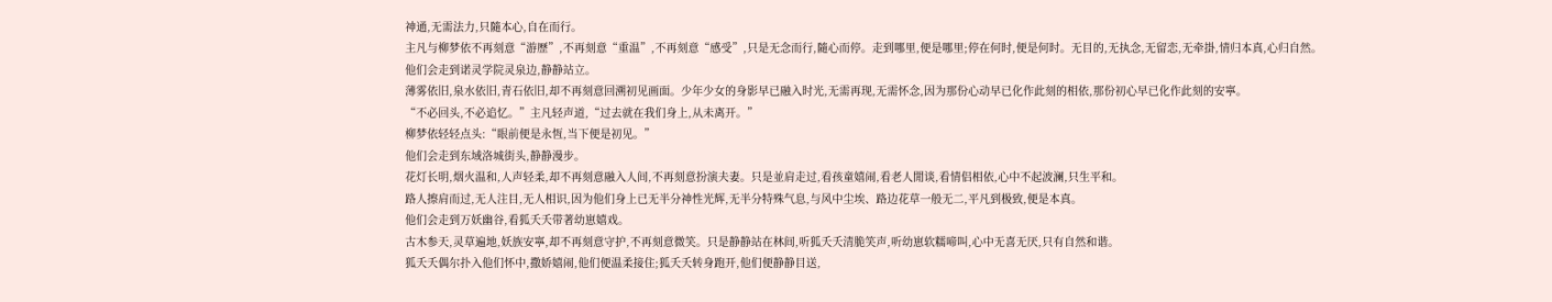神通,无需法力,只隨本心,自在而行。
主凡与柳梦依不再刻意“游歷”,不再刻意“重温”,不再刻意“感受”,只是无念而行,隨心而停。走到哪里,便是哪里;停在何时,便是何时。无目的,无执念,无留恋,无牵掛,情归本真,心归自然。
他们会走到诺灵学院灵泉边,静静站立。
薄雾依旧,泉水依旧,青石依旧,却不再刻意回溯初见画面。少年少女的身影早已融入时光,无需再现,无需怀念,因为那份心动早已化作此刻的相依,那份初心早已化作此刻的安寧。
“不必回头,不必追忆。”主凡轻声道,“过去就在我们身上,从未离开。”
柳梦依轻轻点头:“眼前便是永恆,当下便是初见。”
他们会走到东域洛城街头,静静漫步。
花灯长明,烟火温和,人声轻柔,却不再刻意融入人间,不再刻意扮演夫妻。只是並肩走过,看孩童嬉闹,看老人閒谈,看情侣相依,心中不起波澜,只生平和。
路人擦肩而过,无人注目,无人相识,因为他们身上已无半分神性光辉,无半分特殊气息,与风中尘埃、路边花草一般无二,平凡到极致,便是本真。
他们会走到万妖幽谷,看狐夭夭带著幼崽嬉戏。
古木参天,灵草遍地,妖族安寧,却不再刻意守护,不再刻意微笑。只是静静站在林间,听狐夭夭清脆笑声,听幼崽软糯啼叫,心中无喜无厌,只有自然和谐。
狐夭夭偶尔扑入他们怀中,撒娇嬉闹,他们便温柔接住;狐夭夭转身跑开,他们便静静目送,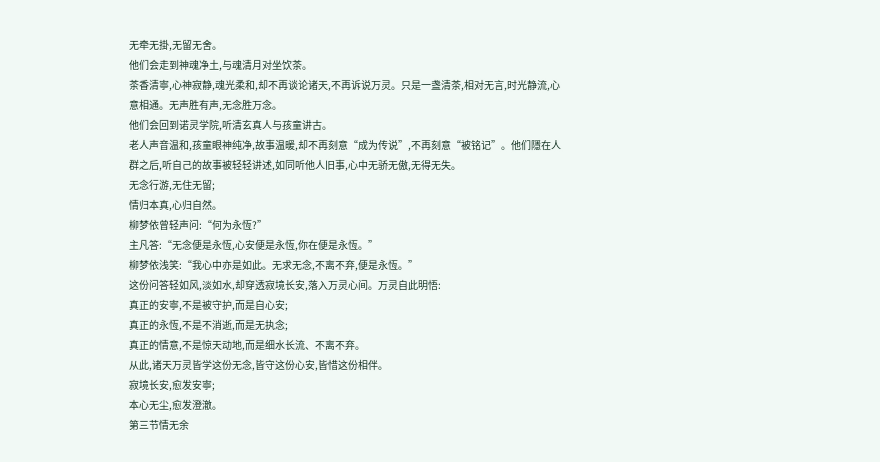无牵无掛,无留无舍。
他们会走到神魂净土,与魂清月对坐饮茶。
茶香清寧,心神寂静,魂光柔和,却不再谈论诸天,不再诉说万灵。只是一盏清茶,相对无言,时光静流,心意相通。无声胜有声,无念胜万念。
他们会回到诺灵学院,听清玄真人与孩童讲古。
老人声音温和,孩童眼神纯净,故事温暖,却不再刻意“成为传说”,不再刻意“被铭记”。他们隱在人群之后,听自己的故事被轻轻讲述,如同听他人旧事,心中无骄无傲,无得无失。
无念行游,无住无留;
情归本真,心归自然。
柳梦依曾轻声问:“何为永恆?”
主凡答:“无念便是永恆,心安便是永恆,你在便是永恆。”
柳梦依浅笑:“我心中亦是如此。无求无念,不离不弃,便是永恆。”
这份问答轻如风,淡如水,却穿透寂境长安,落入万灵心间。万灵自此明悟:
真正的安寧,不是被守护,而是自心安;
真正的永恆,不是不消逝,而是无执念;
真正的情意,不是惊天动地,而是细水长流、不离不弃。
从此,诸天万灵皆学这份无念,皆守这份心安,皆惜这份相伴。
寂境长安,愈发安寧;
本心无尘,愈发澄澈。
第三节情无余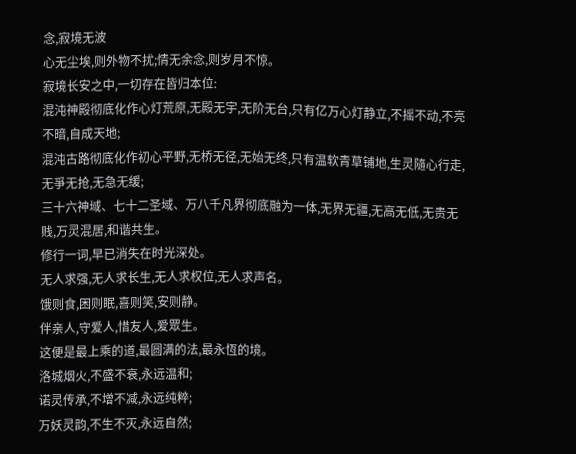念,寂境无波
心无尘埃,则外物不扰;情无余念,则岁月不惊。
寂境长安之中,一切存在皆归本位:
混沌神殿彻底化作心灯荒原,无殿无宇,无阶无台,只有亿万心灯静立,不摇不动,不亮不暗,自成天地;
混沌古路彻底化作初心平野,无桥无径,无始无终,只有温软青草铺地,生灵隨心行走,无爭无抢,无急无缓;
三十六神域、七十二圣域、万八千凡界彻底融为一体,无界无疆,无高无低,无贵无贱,万灵混居,和谐共生。
修行一词,早已消失在时光深处。
无人求强,无人求长生,无人求权位,无人求声名。
饿则食,困则眠,喜则笑,安则静。
伴亲人,守爱人,惜友人,爱眾生。
这便是最上乘的道,最圆满的法,最永恆的境。
洛城烟火,不盛不衰,永远温和;
诺灵传承,不增不减,永远纯粹;
万妖灵韵,不生不灭,永远自然;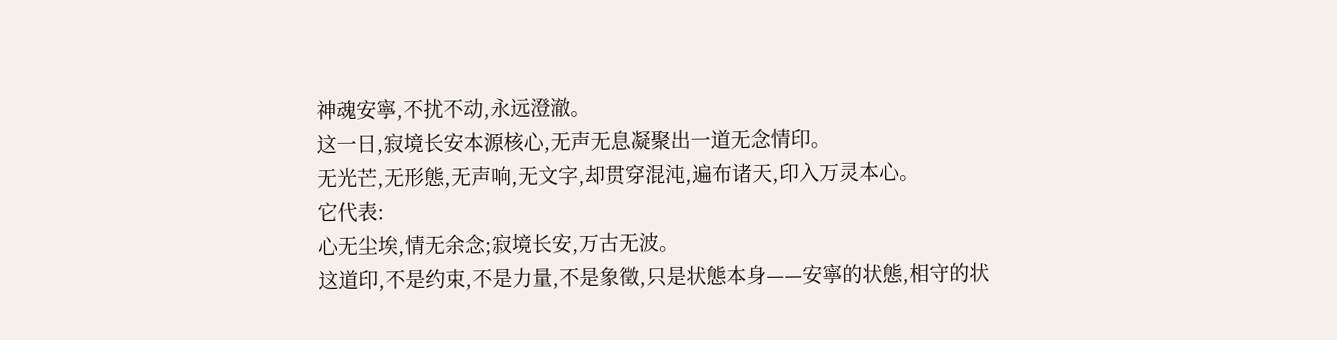神魂安寧,不扰不动,永远澄澈。
这一日,寂境长安本源核心,无声无息凝聚出一道无念情印。
无光芒,无形態,无声响,无文字,却贯穿混沌,遍布诸天,印入万灵本心。
它代表:
心无尘埃,情无余念;寂境长安,万古无波。
这道印,不是约束,不是力量,不是象徵,只是状態本身——安寧的状態,相守的状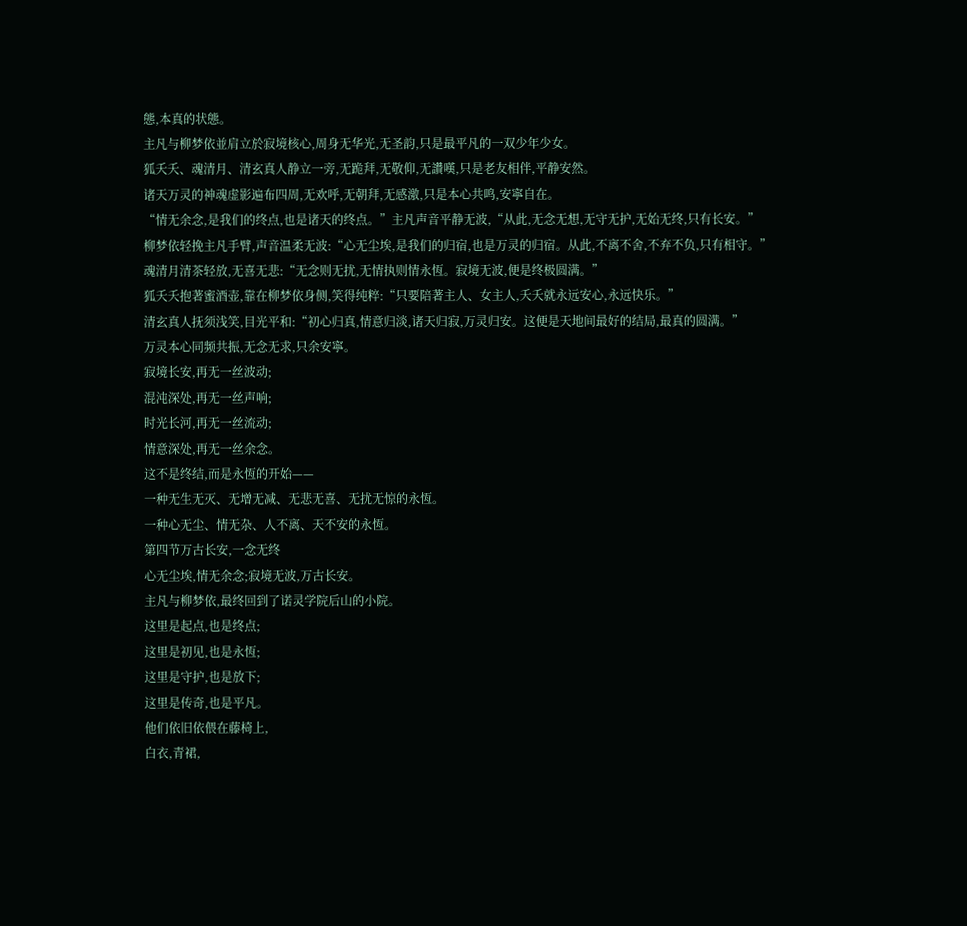態,本真的状態。
主凡与柳梦依並肩立於寂境核心,周身无华光,无圣韵,只是最平凡的一双少年少女。
狐夭夭、魂清月、清玄真人静立一旁,无跪拜,无敬仰,无讚嘆,只是老友相伴,平静安然。
诸天万灵的神魂虚影遍布四周,无欢呼,无朝拜,无感激,只是本心共鸣,安寧自在。
“情无余念,是我们的终点,也是诸天的终点。”主凡声音平静无波,“从此,无念无想,无守无护,无始无终,只有长安。”
柳梦依轻挽主凡手臂,声音温柔无波:“心无尘埃,是我们的归宿,也是万灵的归宿。从此,不离不舍,不弃不负,只有相守。”
魂清月清茶轻放,无喜无悲:“无念则无扰,无情执则情永恆。寂境无波,便是终极圆满。”
狐夭夭抱著蜜酒壶,靠在柳梦依身侧,笑得纯粹:“只要陪著主人、女主人,夭夭就永远安心,永远快乐。”
清玄真人抚须浅笑,目光平和:“初心归真,情意归淡,诸天归寂,万灵归安。这便是天地间最好的结局,最真的圆满。”
万灵本心同频共振,无念无求,只余安寧。
寂境长安,再无一丝波动;
混沌深处,再无一丝声响;
时光长河,再无一丝流动;
情意深处,再无一丝余念。
这不是终结,而是永恆的开始——
一种无生无灭、无增无减、无悲无喜、无扰无惊的永恆。
一种心无尘、情无杂、人不离、天不安的永恆。
第四节万古长安,一念无终
心无尘埃,情无余念;寂境无波,万古长安。
主凡与柳梦依,最终回到了诺灵学院后山的小院。
这里是起点,也是终点;
这里是初见,也是永恆;
这里是守护,也是放下;
这里是传奇,也是平凡。
他们依旧依偎在藤椅上,
白衣,青裙,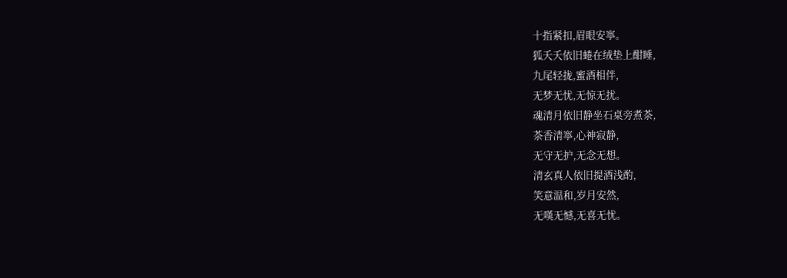十指紧扣,眉眼安寧。
狐夭夭依旧蜷在绒垫上酣睡,
九尾轻拢,蜜酒相伴,
无梦无忧,无惊无扰。
魂清月依旧静坐石桌旁煮茶,
茶香清寧,心神寂静,
无守无护,无念无想。
清玄真人依旧提酒浅酌,
笑意温和,岁月安然,
无嘆无憾,无喜无忧。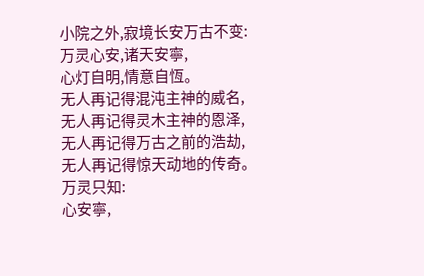小院之外,寂境长安万古不变:
万灵心安,诸天安寧,
心灯自明,情意自恆。
无人再记得混沌主神的威名,
无人再记得灵木主神的恩泽,
无人再记得万古之前的浩劫,
无人再记得惊天动地的传奇。
万灵只知:
心安寧,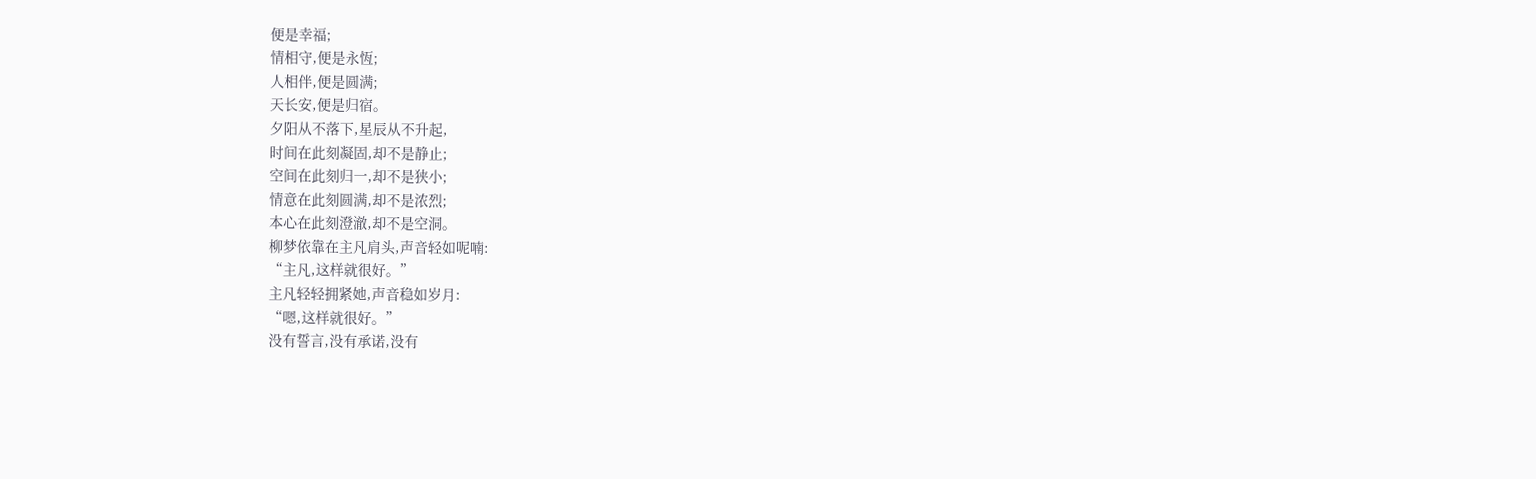便是幸福;
情相守,便是永恆;
人相伴,便是圆满;
天长安,便是归宿。
夕阳从不落下,星辰从不升起,
时间在此刻凝固,却不是静止;
空间在此刻归一,却不是狭小;
情意在此刻圆满,却不是浓烈;
本心在此刻澄澈,却不是空洞。
柳梦依靠在主凡肩头,声音轻如呢喃:
“主凡,这样就很好。”
主凡轻轻拥紧她,声音稳如岁月:
“嗯,这样就很好。”
没有誓言,没有承诺,没有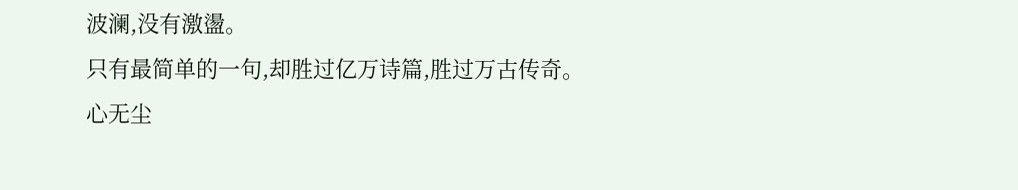波澜,没有激盪。
只有最简单的一句,却胜过亿万诗篇,胜过万古传奇。
心无尘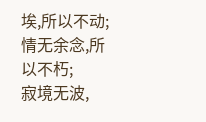埃,所以不动;
情无余念,所以不朽;
寂境无波,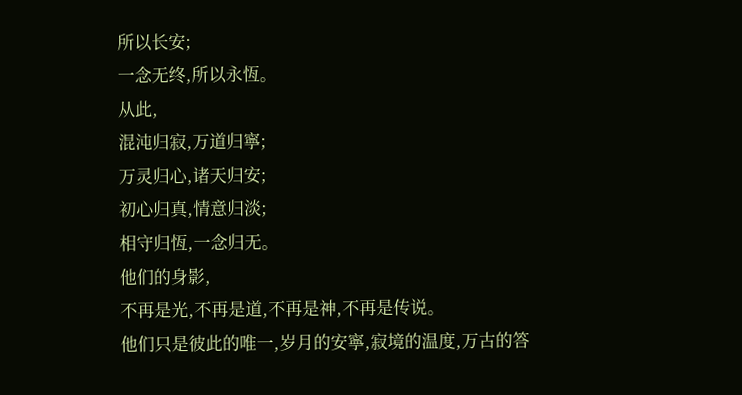所以长安;
一念无终,所以永恆。
从此,
混沌归寂,万道归寧;
万灵归心,诸天归安;
初心归真,情意归淡;
相守归恆,一念归无。
他们的身影,
不再是光,不再是道,不再是神,不再是传说。
他们只是彼此的唯一,岁月的安寧,寂境的温度,万古的答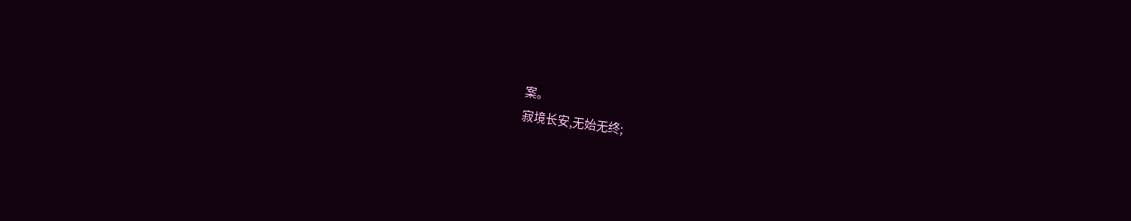案。
寂境长安,无始无终;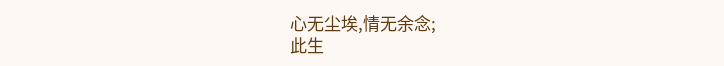心无尘埃,情无余念;
此生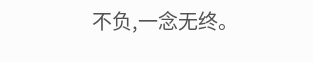不负,一念无终。